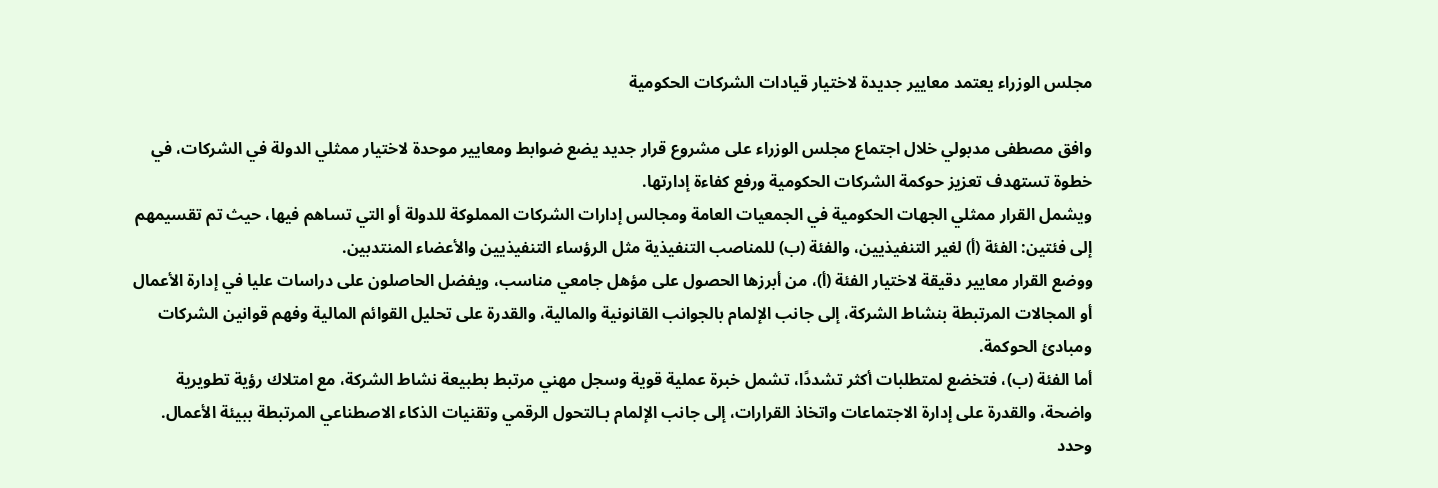مجلس الوزراء يعتمد معايير جديدة لاختيار قيادات الشركات الحكومية

وافق مصطفى مدبولي خلال اجتماع مجلس الوزراء على مشروع قرار جديد يضع ضوابط ومعايير موحدة لاختيار ممثلي الدولة في الشركات، في خطوة تستهدف تعزيز حوكمة الشركات الحكومية ورفع كفاءة إدارتها.
ويشمل القرار ممثلي الجهات الحكومية في الجمعيات العامة ومجالس إدارات الشركات المملوكة للدولة أو التي تساهم فيها، حيث تم تقسيمهم إلى فئتين: الفئة (أ) لغير التنفيذيين، والفئة (ب) للمناصب التنفيذية مثل الرؤساء التنفيذيين والأعضاء المنتدبين.
ووضع القرار معايير دقيقة لاختيار الفئة (أ)، من أبرزها الحصول على مؤهل جامعي مناسب، ويفضل الحاصلون على دراسات عليا في إدارة الأعمال أو المجالات المرتبطة بنشاط الشركة، إلى جانب الإلمام بالجوانب القانونية والمالية، والقدرة على تحليل القوائم المالية وفهم قوانين الشركات ومبادئ الحوكمة.
أما الفئة (ب)، فتخضع لمتطلبات أكثر تشددًا، تشمل خبرة عملية قوية وسجل مهني مرتبط بطبيعة نشاط الشركة، مع امتلاك رؤية تطويرية واضحة، والقدرة على إدارة الاجتماعات واتخاذ القرارات، إلى جانب الإلمام بـالتحول الرقمي وتقنيات الذكاء الاصطناعي المرتبطة ببيئة الأعمال.
وحدد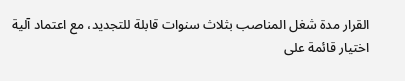القرار مدة شغل المناصب بثلاث سنوات قابلة للتجديد، مع اعتماد آلية اختيار قائمة على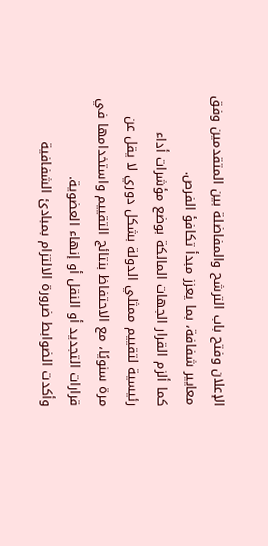الإعلان وفتح باب الترشح والمفاضلة بين المتقدمين وفق معايير شفافة، بما يعزز مبدأ تكافؤ الفرص.
كما ألزم القرار الجهات المالكة بوضع مؤشرات أداء رئيسية لتقييم ممثلي الدولة بشكل دوري لا يقل عن مرة سنويًا، مع الاحتفاظ بنتائج التقييم واستخدامها في قرارات التجديد أو النقل أو إنهاء العضوية.
وأكدت الضوابط ضرورة الالتزام بمبادئ الشفافية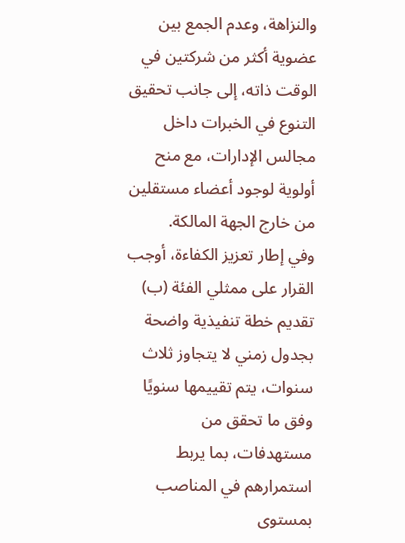والنزاهة، وعدم الجمع بين عضوية أكثر من شركتين في الوقت ذاته، إلى جانب تحقيق التنوع في الخبرات داخل مجالس الإدارات، مع منح أولوية لوجود أعضاء مستقلين من خارج الجهة المالكة.
وفي إطار تعزيز الكفاءة، أوجب القرار على ممثلي الفئة (ب) تقديم خطة تنفيذية واضحة بجدول زمني لا يتجاوز ثلاث سنوات، يتم تقييمها سنويًا وفق ما تحقق من مستهدفات، بما يربط استمرارهم في المناصب بمستوى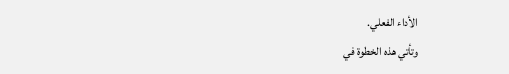الأداء الفعلي.
وتأتي هذه الخطوة في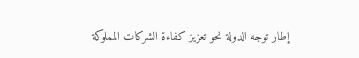إطار توجه الدولة نحو تعزيز كفاءة الشركات المملوكة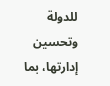للدولة وتحسين إدارتها، بما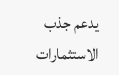يدعم جذب الاستثمارات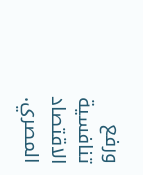ورفع تنافسية الاقتصاد المصري.